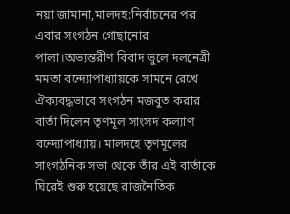নয়া জামানা,মালদহ:নির্বাচনের পর এবার সংগঠন গোছানোর পালা।অভ্যন্তরীণ বিবাদ ভুলে দলনেত্রী মমতা বন্দ্যোপাধ্যায়কে সামনে রেখে ঐক্যবদ্ধভাবে সংগঠন মজবুত করার বার্তা দিলেন তৃণমূল সাংসদ কল্যাণ বন্দ্যোপাধ্যায়। মালদহে তৃণমূলের সাংগঠনিক সভা থেকে তাঁর এই বার্তাকে ঘিরেই শুরু হয়েছে রাজনৈতিক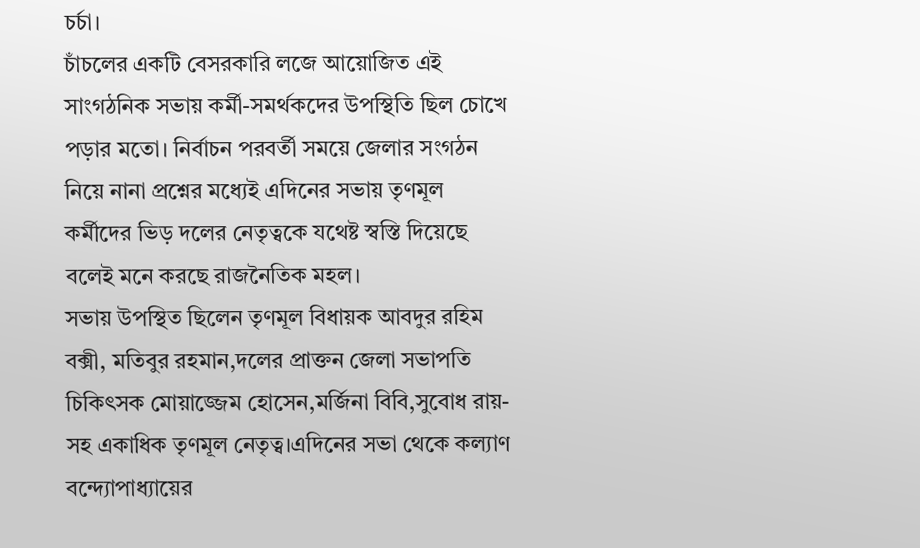চর্চা।
চাঁচলের একটি বেসরকারি লজে আয়োজিত এই সাংগঠনিক সভায় কর্মী-সমর্থকদের উপস্থিতি ছিল চোখে পড়ার মতো। নির্বাচন পরবর্তী সময়ে জেলার সংগঠন নিয়ে নানা প্রশ্নের মধ্যেই এদিনের সভায় তৃণমূল কর্মীদের ভিড় দলের নেতৃত্বকে যথেষ্ট স্বস্তি দিয়েছে বলেই মনে করছে রাজনৈতিক মহল।
সভায় উপস্থিত ছিলেন তৃণমূল বিধায়ক আবদুর রহিম বক্সী, মতিবুর রহমান,দলের প্রাক্তন জেলা সভাপতি চিকিৎসক মোয়াজ্জেম হোসেন,মর্জিনা বিবি,সুবোধ রায়-সহ একাধিক তৃণমূল নেতৃত্ব।এদিনের সভা থেকে কল্যাণ বন্দ্যোপাধ্যায়ের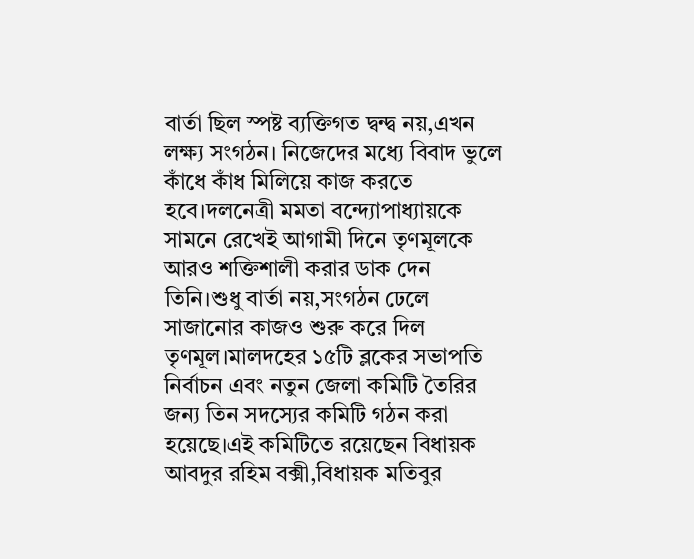বার্তা ছিল স্পষ্ট ব্যক্তিগত দ্বন্দ্ব নয়,এখন লক্ষ্য সংগঠন। নিজেদের মধ্যে বিবাদ ভুলে কাঁধে কাঁধ মিলিয়ে কাজ করতে হবে।দলনেত্রী মমতা বন্দ্যোপাধ্যায়কে সামনে রেখেই আগামী দিনে তৃণমূলকে আরও শক্তিশালী করার ডাক দেন তিনি।শুধু বার্তা নয়,সংগঠন ঢেলে সাজানোর কাজও শুরু করে দিল তৃণমূল।মালদহের ১৫টি ব্লকের সভাপতি নির্বাচন এবং নতুন জেলা কমিটি তৈরির জন্য তিন সদস্যের কমিটি গঠন করা হয়েছে।এই কমিটিতে রয়েছেন বিধায়ক আবদুর রহিম বক্সী,বিধায়ক মতিবুর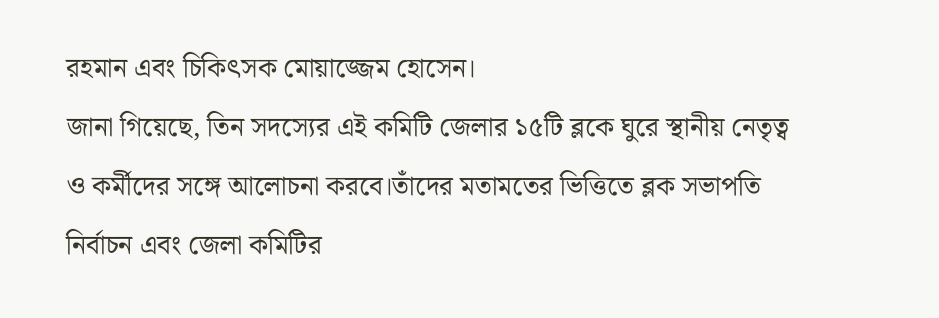রহমান এবং চিকিৎসক মোয়াজ্জেম হোসেন।
জানা গিয়েছে, তিন সদস্যের এই কমিটি জেলার ১৫টি ব্লকে ঘুরে স্থানীয় নেতৃত্ব ও কর্মীদের সঙ্গে আলোচনা করবে।তাঁদের মতামতের ভিত্তিতে ব্লক সভাপতি নির্বাচন এবং জেলা কমিটির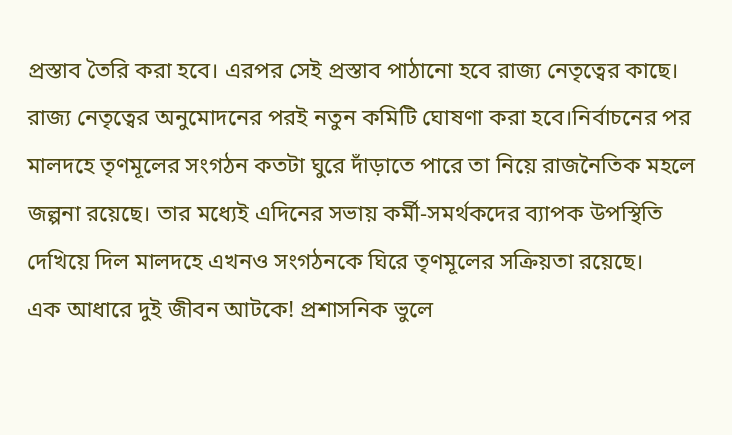প্রস্তাব তৈরি করা হবে। এরপর সেই প্রস্তাব পাঠানো হবে রাজ্য নেতৃত্বের কাছে। রাজ্য নেতৃত্বের অনুমোদনের পরই নতুন কমিটি ঘোষণা করা হবে।নির্বাচনের পর মালদহে তৃণমূলের সংগঠন কতটা ঘুরে দাঁড়াতে পারে তা নিয়ে রাজনৈতিক মহলে জল্পনা রয়েছে। তার মধ্যেই এদিনের সভায় কর্মী-সমর্থকদের ব্যাপক উপস্থিতি দেখিয়ে দিল মালদহে এখনও সংগঠনকে ঘিরে তৃণমূলের সক্রিয়তা রয়েছে।
এক আধারে দুই জীবন আটকে! প্রশাসনিক ভুলে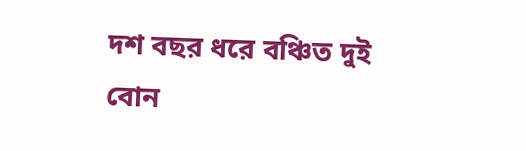দশ বছর ধরে বঞ্চিত দুই বোন